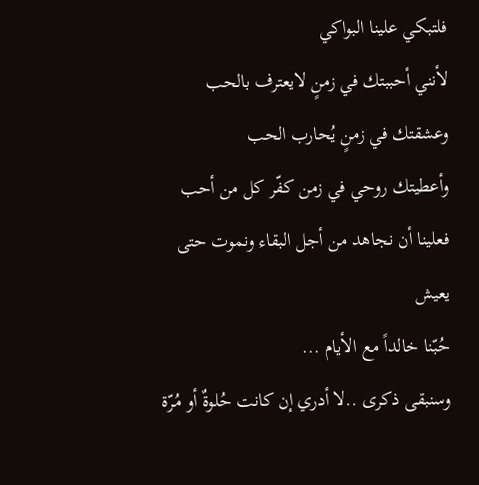فلتبكي علينا البواكي
لأنني أحببتك في زمنٍ لايعترف بالحب
وعشقتك في زمنٍ يُحارب الحب
وأعطيتك روحي في زمن كفّر كل من أحب
فعلينا أن نجاهد من أجل البقاء ونموت حتى يعيش
حُبّنا خالداً مع الأيام ...
وسنبقى ذكرى ..لا أدري إن كانت حُلوةٌ أو مُرّة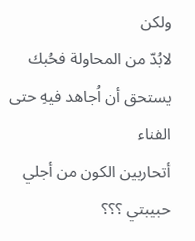ولكن
لابُدّ من المحاولة فحُبك يستحق أن اُجاهد فيهِ حتى الفناء
أتحاربين الكون من أجلي حبيبتي ؟؟؟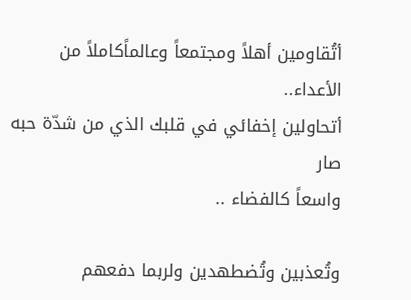أتُقاومين أهلاً ومجتمعاً وعالماًكاملاً من الأعداء..
أتحاولين إخفائي في قلبك الذي من شدّة حبه صار
واسعاً كالفضاء ..

وتُعذبين وتُضطهدين ولربما دفعهم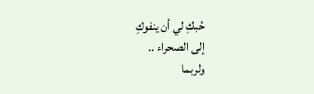حُبكِ لي أن ينفوكِ
إلى الصحراء ..
ولربما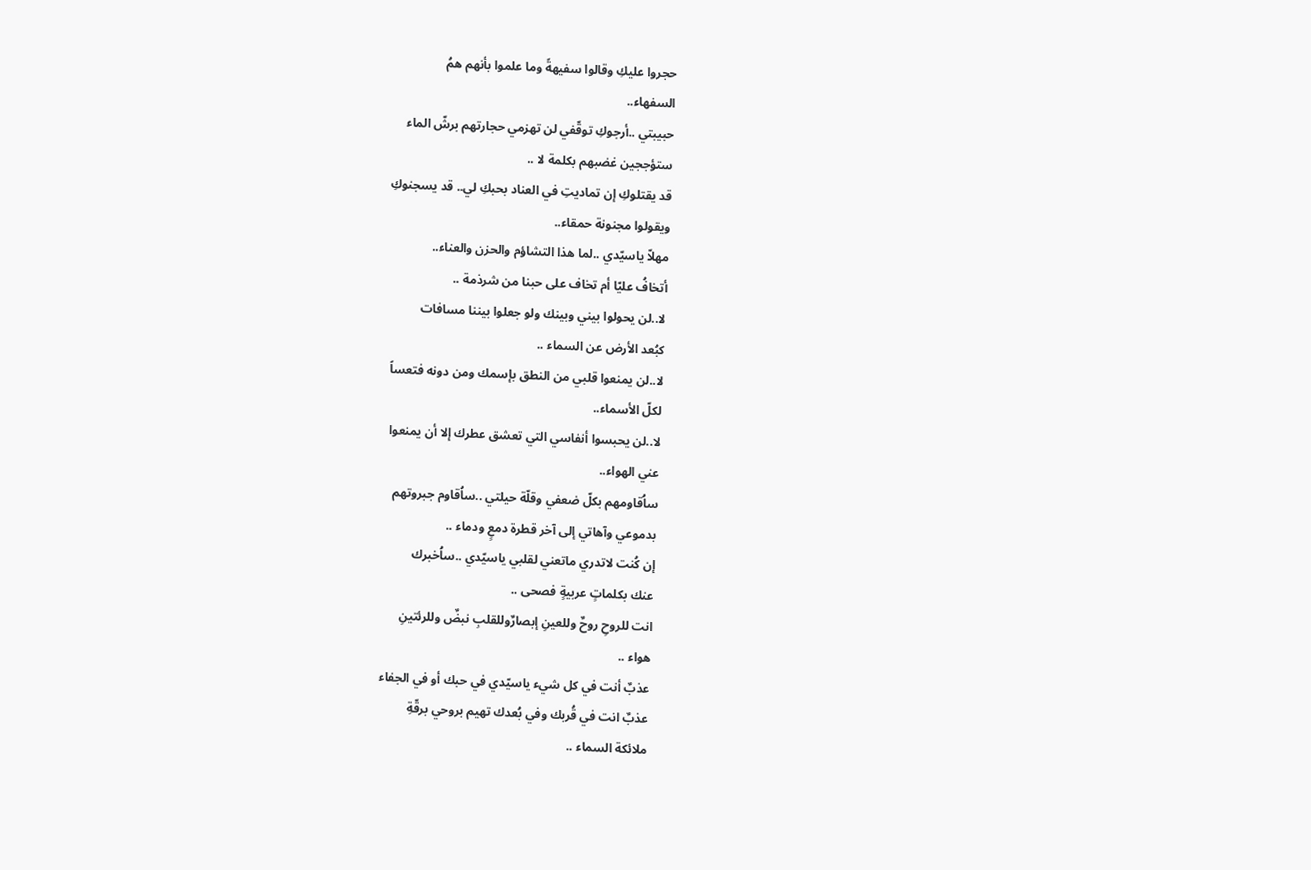حجروا عليكِ وقالوا سفيهةً وما علموا بأنهم همُ
السفهاء..
حبيبتي ..أرجوكِ توقّفي لن تهزمي حجارتهم برشّ الماء
ستؤججين غضبهم بكلمة لا ..
قد يقتلوكِ إن تماديتِ في العناد بحبكِ لي.. قد يسجنوكِ
ويقولوا مجنونة حمقاء..
مهلاّ ياسيّدي ..لما هذا التشاؤم والحزن والعناء..
أتخافُ عليّا أم تخاف على حبنا من شرذمة ..
لا..لن يحولوا بيني وبينك ولو جعلوا بيننا مسافات
كبُعد الأرض عن السماء ..
لا..لن يمنعوا قلبي من النطق بإسمك ومن دونه فتعساً
لكلّ الأسماء..
لا..لن يحبسوا أنفاسي التي تعشق عطرك إلا أن يمنعوا
عني الهواء..
ساُقاومهم بكلّ ضعفي وقلّة حيلتي ..ساُقاوم جبروتهم
بدموعي وآهاتي إلى آخر قطرة دمعٍ ودماء ..
إن كُنت لاتدري ماتعني لقلبي ياسيّدي ..ساُخبرك
عنك بكلماتٍ عربيةٍ فصحى ..
انت للروحِ روحٌ وللعينِ إبصارٌوللقلبِ نبضٌ وللرئتينِ
هواء ..
عذبٌ أنت في كل شيء ياسيّدي في حبك أو في الجفاء
عذبٌ انت في قُربك وفي بُعدك تهيم بروحي برقّةِ
ملائكة السماء ..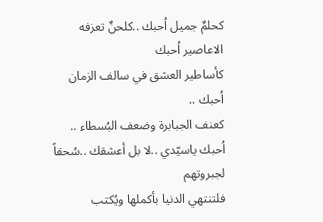كحلمٌ جميل اُحبك ..كلحنٌ تعزفه الاعاصير اُحبك
كأساطير العشق في سالف الزمان اُحبك ..
كعنف الجبابرة وضعف البُسطاء ..
اُحبك ياسيّدي ..لا بل أعشقك ..سُحقاً لجبروتهم
فلتنتهي الدنيا بأكملها ويُكتب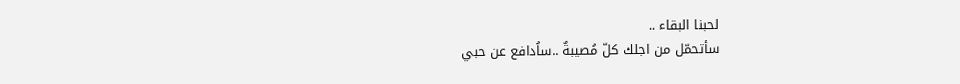لحبنا البقاء ..
سأتحمّل من اجلك كلّ مُصيبةٌ ..ساُدافع عن حبي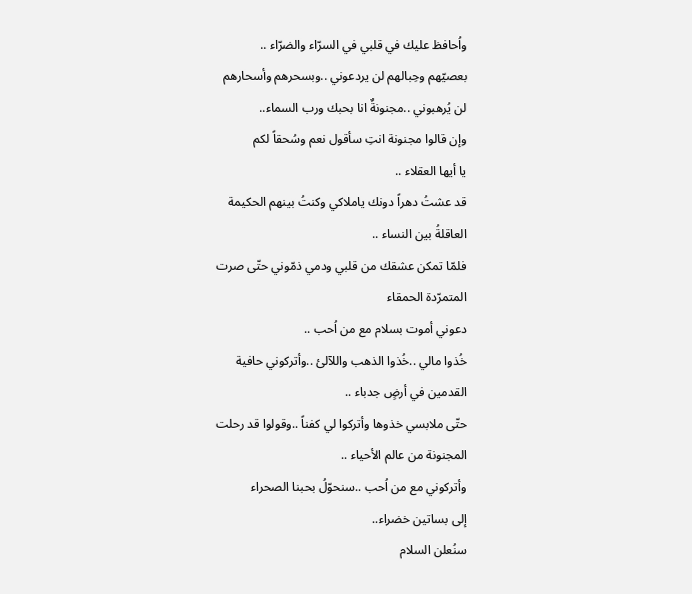واُحافظ عليك في قلبي في السرّاء والضرّاء ..
بعصيّهم وحِبالهم لن يردعوني ..وبسحرهم وأسحارهم
لن يُرهبوني ..مجنونةٌ انا بحبك ورب السماء..
وإن قالوا مجنونة انتِ سأقول نعم وسُحقاً لكم
يا أيها العقلاء ..
قد عشتُ دهراً دونك ياملاكي وكنتُ بينهم الحكيمة
العاقلةُ بين النساء ..
فلمّا تمكن عشقك من قلبي ودمي ذمّوني حتّى صرت
المتمرّدة الحمقاء
دعوني أموت بسلام مع من اُحب ..
خُذوا مالي ..خُذوا الذهب واللآلئ ..وأتركوني حافية
القدمين في أرضٍ جدباء ..
حتّى ملابسي خذوها وأتركوا لي كفناً ..وقولوا قد رحلت
المجنونة من عالم الأحياء ..
وأتركوني مع من اُحب ..سنحوّلُ بحبنا الصحراء
إلى بساتين خضراء..
سنُعلن السلام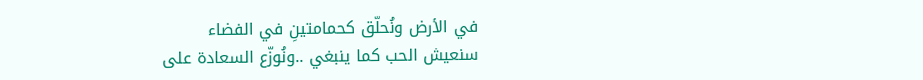في الأرض ونُحلّق كحمامتينِ في الفضاء
سنعيش الحب كما ينبغي ..ونُوزّع السعادة على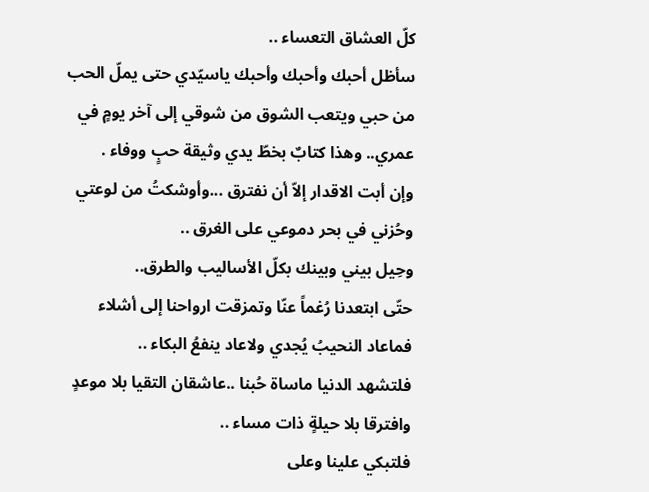كلّ العشاق التعساء ..
سأظل أحبك وأحبك وأحبك ياسيّدي حتى يملّ الحب
من حبي ويتعب الشوق من شوقي إلى آخر يومٍ في
عمري.. وهذا كتابٌ بخطّ يدي وثيقة حبٍ ووفاء .
وإن أبت الاقدار إلاّ أن نفترق ...وأوشكتُ من لوعتي
وحُزني في بحر دموعي على الغرق ..
وحِيل بيني وبينك بكلّ الأساليب والطرق..
حتّى ابتعدنا رُغماً عنّا وتمزقت ارواحنا إلى أشلاء
فماعاد النحيبُ يُجدي ولاعاد ينفعُ البكاء ..
فلتشهد الدنيا ماساة حُبنا ..عاشقان التقيا بلا موعدٍ
وافترقا بلا حيلةٍ ذات مساء ..
فلتبكي علينا وعلى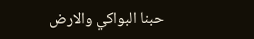حبنا البواكي والارض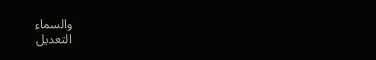والسماء
التعديل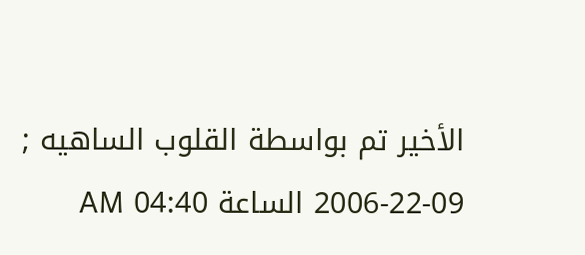الأخير تم بواسطة القلوب الساهيه ; 09-22-2006 الساعة 04:40 AM